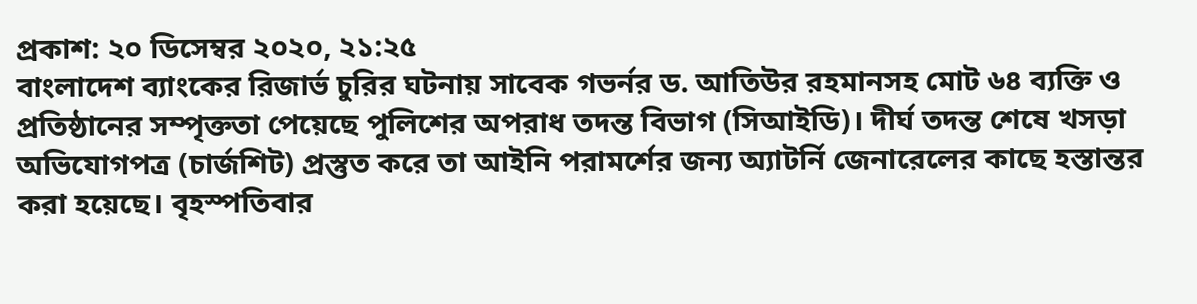প্রকাশ: ২০ ডিসেম্বর ২০২০, ২১:২৫
বাংলাদেশ ব্যাংকের রিজার্ভ চুরির ঘটনায় সাবেক গভর্নর ড. আতিউর রহমানসহ মোট ৬৪ ব্যক্তি ও প্রতিষ্ঠানের সম্পৃক্ততা পেয়েছে পুলিশের অপরাধ তদন্ত বিভাগ (সিআইডি)। দীর্ঘ তদন্ত শেষে খসড়া অভিযোগপত্র (চার্জশিট) প্রস্তুত করে তা আইনি পরামর্শের জন্য অ্যাটর্নি জেনারেলের কাছে হস্তান্তর করা হয়েছে। বৃহস্পতিবার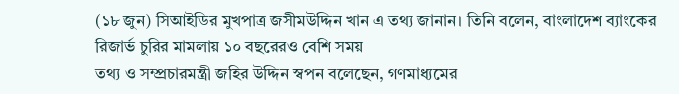(১৮ জুন) সিআইডির মুখপাত্র জসীমউদ্দিন খান এ তথ্য জানান। তিনি বলেন, বাংলাদেশ ব্যাংকের রিজার্ভ চুরির মামলায় ১০ বছরেরও বেশি সময়
তথ্য ও সম্প্রচারমন্ত্রী জহির উদ্দিন স্বপন বলেছেন, গণমাধ্যমের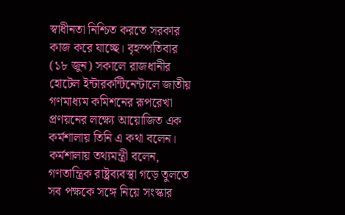স্বাধীনতা নিশ্চিত করতে সরকার কাজ করে যাচ্ছে। বৃহস্পতিবার (১৮ জুন) সকালে রাজধানীর হোটেল ইন্টারকন্টিনেন্টালে জাতীয় গণমাধ্যম কমিশনের রূপরেখা প্রণয়নের লক্ষ্যে আয়োজিত এক কর্মশালায় তিনি এ কথা বলেন। কর্মশালায় তথ্যমন্ত্রী বলেন, গণতান্ত্রিক রাষ্ট্রব্যবস্থা গড়ে তুলতে সব পক্ষকে সঙ্গে নিয়ে সংস্কার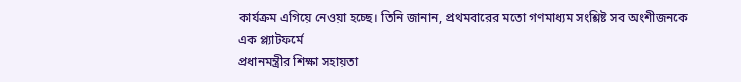কার্যক্রম এগিয়ে নেওয়া হচ্ছে। তিনি জানান, প্রথমবারের মতো গণমাধ্যম সংশ্লিষ্ট সব অংশীজনকে এক প্ল্যাটফর্মে
প্রধানমন্ত্রীর শিক্ষা সহায়তা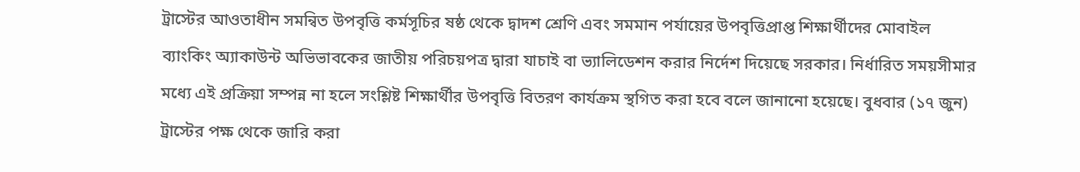ট্রাস্টের আওতাধীন সমন্বিত উপবৃত্তি কর্মসূচির ষষ্ঠ থেকে দ্বাদশ শ্রেণি এবং সমমান পর্যায়ের উপবৃত্তিপ্রাপ্ত শিক্ষার্থীদের মোবাইল ব্যাংকিং অ্যাকাউন্ট অভিভাবকের জাতীয় পরিচয়পত্র দ্বারা যাচাই বা ভ্যালিডেশন করার নির্দেশ দিয়েছে সরকার। নির্ধারিত সময়সীমার মধ্যে এই প্রক্রিয়া সম্পন্ন না হলে সংশ্লিষ্ট শিক্ষার্থীর উপবৃত্তি বিতরণ কার্যক্রম স্থগিত করা হবে বলে জানানো হয়েছে। বুধবার (১৭ জুন) ট্রাস্টের পক্ষ থেকে জারি করা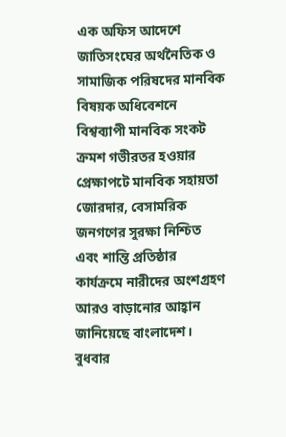এক অফিস আদেশে
জাতিসংঘের অর্থনৈতিক ও সামাজিক পরিষদের মানবিক বিষয়ক অধিবেশনে বিশ্বব্যাপী মানবিক সংকট ক্রমশ গভীরতর হওয়ার প্রেক্ষাপটে মানবিক সহায়তা জোরদার, বেসামরিক জনগণের সুরক্ষা নিশ্চিত এবং শান্তি প্রতিষ্ঠার কার্যক্রমে নারীদের অংশগ্রহণ আরও বাড়ানোর আহ্বান জানিয়েছে বাংলাদেশ। বুধবার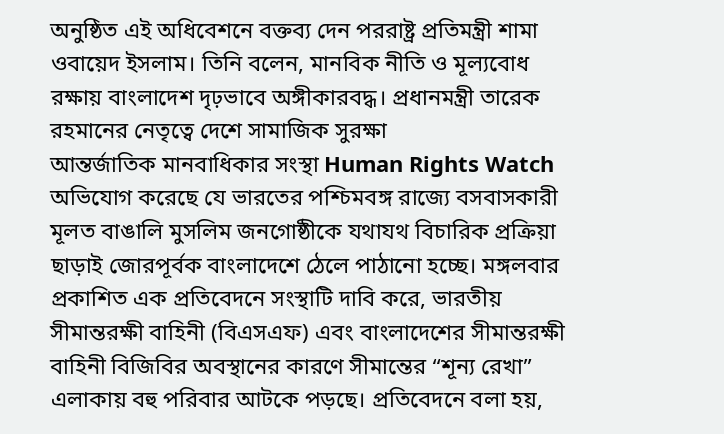অনুষ্ঠিত এই অধিবেশনে বক্তব্য দেন পররাষ্ট্র প্রতিমন্ত্রী শামা ওবায়েদ ইসলাম। তিনি বলেন, মানবিক নীতি ও মূল্যবোধ রক্ষায় বাংলাদেশ দৃঢ়ভাবে অঙ্গীকারবদ্ধ। প্রধানমন্ত্রী তারেক রহমানের নেতৃত্বে দেশে সামাজিক সুরক্ষা
আন্তর্জাতিক মানবাধিকার সংস্থা Human Rights Watch অভিযোগ করেছে যে ভারতের পশ্চিমবঙ্গ রাজ্যে বসবাসকারী মূলত বাঙালি মুসলিম জনগোষ্ঠীকে যথাযথ বিচারিক প্রক্রিয়া ছাড়াই জোরপূর্বক বাংলাদেশে ঠেলে পাঠানো হচ্ছে। মঙ্গলবার প্রকাশিত এক প্রতিবেদনে সংস্থাটি দাবি করে, ভারতীয় সীমান্তরক্ষী বাহিনী (বিএসএফ) এবং বাংলাদেশের সীমান্তরক্ষী বাহিনী বিজিবির অবস্থানের কারণে সীমান্তের “শূন্য রেখা” এলাকায় বহু পরিবার আটকে পড়ছে। প্রতিবেদনে বলা হয়,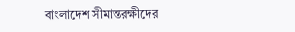বাংলাদেশ সীমান্তরক্ষীদের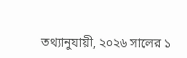তথ্যানুযায়ী, ২০২৬ সালের ১